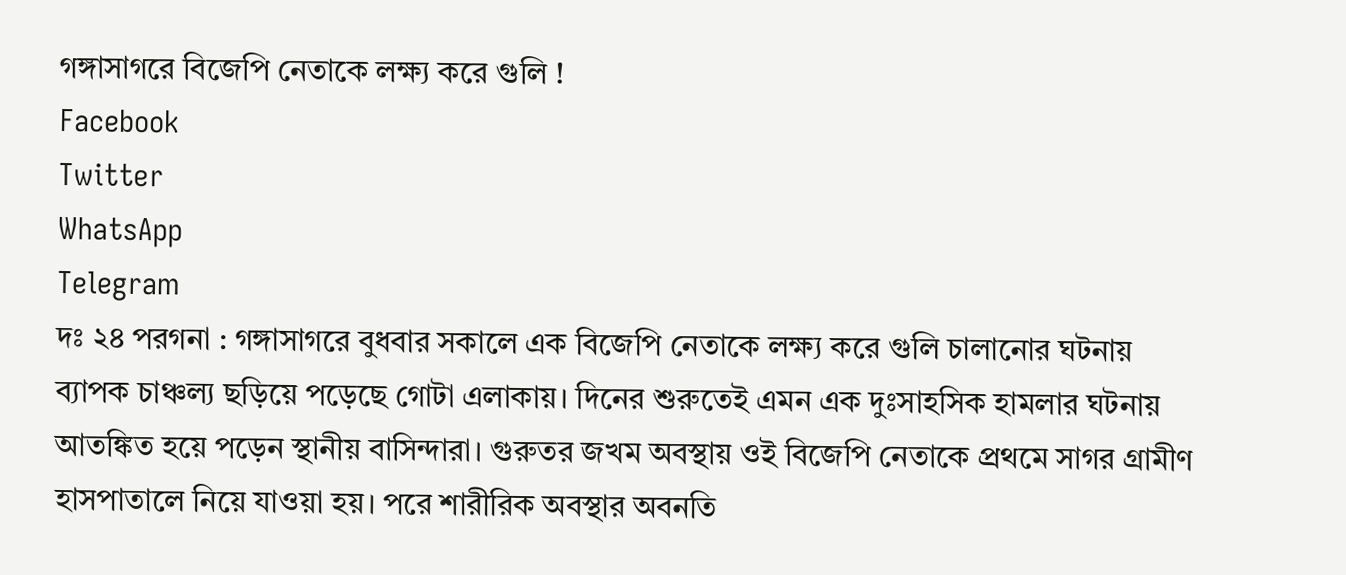গঙ্গাসাগরে বিজেপি নেতাকে লক্ষ্য করে গুলি !
Facebook
Twitter
WhatsApp
Telegram
দঃ ২৪ পরগনা : গঙ্গাসাগরে বুধবার সকালে এক বিজেপি নেতাকে লক্ষ্য করে গুলি চালানোর ঘটনায় ব্যাপক চাঞ্চল্য ছড়িয়ে পড়েছে গোটা এলাকায়। দিনের শুরুতেই এমন এক দুঃসাহসিক হামলার ঘটনায় আতঙ্কিত হয়ে পড়েন স্থানীয় বাসিন্দারা। গুরুতর জখম অবস্থায় ওই বিজেপি নেতাকে প্রথমে সাগর গ্রামীণ হাসপাতালে নিয়ে যাওয়া হয়। পরে শারীরিক অবস্থার অবনতি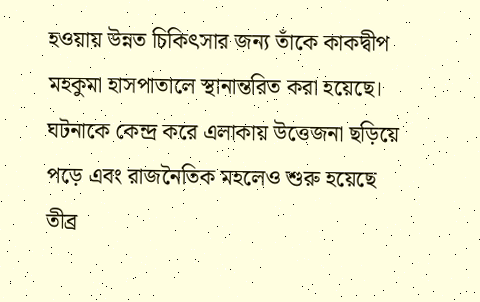হওয়ায় উন্নত চিকিৎসার জন্য তাঁকে কাকদ্বীপ মহকুমা হাসপাতালে স্থানান্তরিত করা হয়েছে। ঘটনাকে কেন্দ্র করে এলাকায় উত্তেজনা ছড়িয়ে পড়ে এবং রাজনৈতিক মহলেও শুরু হয়েছে তীব্র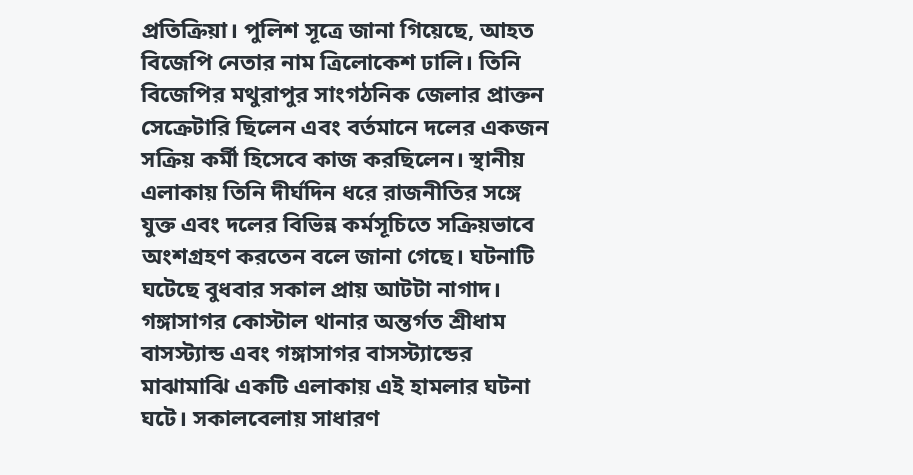প্রতিক্রিয়া। পুলিশ সূত্রে জানা গিয়েছে, আহত বিজেপি নেতার নাম ত্রিলোকেশ ঢালি। তিনি বিজেপির মথুরাপুর সাংগঠনিক জেলার প্রাক্তন সেক্রেটারি ছিলেন এবং বর্তমানে দলের একজন সক্রিয় কর্মী হিসেবে কাজ করছিলেন। স্থানীয় এলাকায় তিনি দীর্ঘদিন ধরে রাজনীতির সঙ্গে যুক্ত এবং দলের বিভিন্ন কর্মসূচিতে সক্রিয়ভাবে অংশগ্রহণ করতেন বলে জানা গেছে। ঘটনাটি ঘটেছে বুধবার সকাল প্রায় আটটা নাগাদ। গঙ্গাসাগর কোস্টাল থানার অন্তর্গত শ্রীধাম বাসস্ট্যান্ড এবং গঙ্গাসাগর বাসস্ট্যান্ডের মাঝামাঝি একটি এলাকায় এই হামলার ঘটনা ঘটে। সকালবেলায় সাধারণ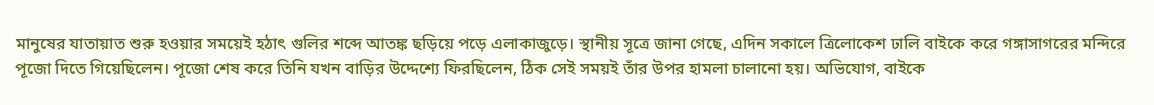মানুষের যাতায়াত শুরু হওয়ার সময়েই হঠাৎ গুলির শব্দে আতঙ্ক ছড়িয়ে পড়ে এলাকাজুড়ে। স্থানীয় সূত্রে জানা গেছে, এদিন সকালে ত্রিলোকেশ ঢালি বাইকে করে গঙ্গাসাগরের মন্দিরে পূজো দিতে গিয়েছিলেন। পূজো শেষ করে তিনি যখন বাড়ির উদ্দেশ্যে ফিরছিলেন, ঠিক সেই সময়ই তাঁর উপর হামলা চালানো হয়। অভিযোগ, বাইকে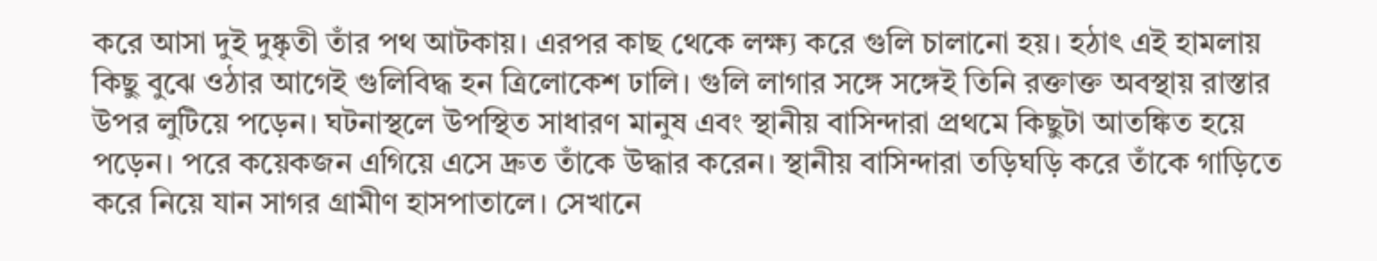করে আসা দুই দুষ্কৃতী তাঁর পথ আটকায়। এরপর কাছ থেকে লক্ষ্য করে গুলি চালানো হয়। হঠাৎ এই হামলায় কিছু বুঝে ওঠার আগেই গুলিবিদ্ধ হন ত্রিলোকেশ ঢালি। গুলি লাগার সঙ্গে সঙ্গেই তিনি রক্তাক্ত অবস্থায় রাস্তার উপর লুটিয়ে পড়েন। ঘটনাস্থলে উপস্থিত সাধারণ মানুষ এবং স্থানীয় বাসিন্দারা প্রথমে কিছুটা আতঙ্কিত হয়ে পড়েন। পরে কয়েকজন এগিয়ে এসে দ্রুত তাঁকে উদ্ধার করেন। স্থানীয় বাসিন্দারা তড়িঘড়ি করে তাঁকে গাড়িতে করে নিয়ে যান সাগর গ্রামীণ হাসপাতালে। সেখানে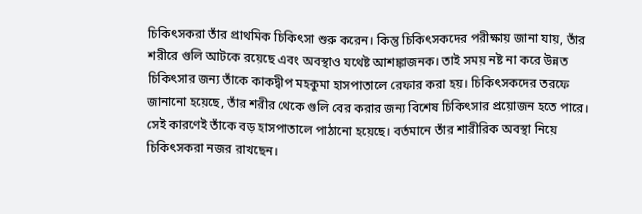চিকিৎসকরা তাঁর প্রাথমিক চিকিৎসা শুরু করেন। কিন্তু চিকিৎসকদের পরীক্ষায় জানা যায়, তাঁর শরীরে গুলি আটকে রয়েছে এবং অবস্থাও যথেষ্ট আশঙ্কাজনক। তাই সময় নষ্ট না করে উন্নত চিকিৎসার জন্য তাঁকে কাকদ্বীপ মহকুমা হাসপাতালে রেফার করা হয়। চিকিৎসকদের তরফে জানানো হয়েছে, তাঁর শরীর থেকে গুলি বের করার জন্য বিশেষ চিকিৎসার প্রয়োজন হতে পারে। সেই কারণেই তাঁকে বড় হাসপাতালে পাঠানো হয়েছে। বর্তমানে তাঁর শারীরিক অবস্থা নিয়ে চিকিৎসকরা নজর রাখছেন।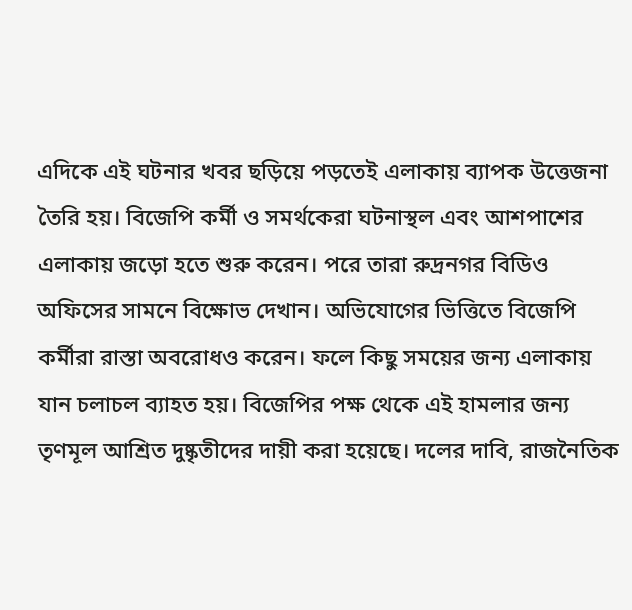এদিকে এই ঘটনার খবর ছড়িয়ে পড়তেই এলাকায় ব্যাপক উত্তেজনা তৈরি হয়। বিজেপি কর্মী ও সমর্থকেরা ঘটনাস্থল এবং আশপাশের এলাকায় জড়ো হতে শুরু করেন। পরে তারা রুদ্রনগর বিডিও অফিসের সামনে বিক্ষোভ দেখান। অভিযোগের ভিত্তিতে বিজেপি কর্মীরা রাস্তা অবরোধও করেন। ফলে কিছু সময়ের জন্য এলাকায় যান চলাচল ব্যাহত হয়। বিজেপির পক্ষ থেকে এই হামলার জন্য তৃণমূল আশ্রিত দুষ্কৃতীদের দায়ী করা হয়েছে। দলের দাবি, রাজনৈতিক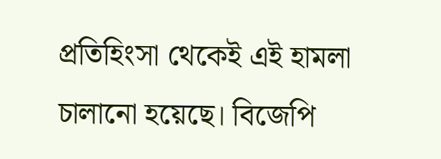প্রতিহিংসা থেকেই এই হামলা চালানো হয়েছে। বিজেপি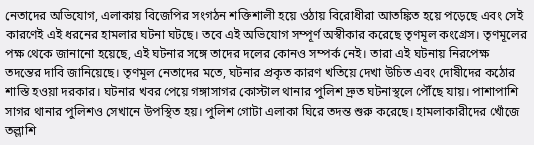নেতাদের অভিযোগ, এলাকায় বিজেপির সংগঠন শক্তিশালী হয়ে ওঠায় বিরোধীরা আতঙ্কিত হয়ে পড়েছে এবং সেই কারণেই এই ধরনের হামলার ঘটনা ঘটছে। তবে এই অভিযোগ সম্পূর্ণ অস্বীকার করেছে তৃণমূল কংগ্রেস। তৃণমূলের পক্ষ থেকে জানানো হয়েছে, এই ঘটনার সঙ্গে তাদের দলের কোনও সম্পর্ক নেই। তারা এই ঘটনায় নিরপেক্ষ তদন্তের দাবি জানিয়েছে। তৃণমূল নেতাদের মতে, ঘটনার প্রকৃত কারণ খতিয়ে দেখা উচিত এবং দোষীদের কঠোর শাস্তি হওয়া দরকার। ঘটনার খবর পেয়ে গঙ্গাসাগর কোস্টাল থানার পুলিশ দ্রুত ঘটনাস্থলে পৌঁছে যায়। পাশাপাশি সাগর থানার পুলিশও সেখানে উপস্থিত হয়। পুলিশ গোটা এলাকা ঘিরে তদন্ত শুরু করেছে। হামলাকারীদের খোঁজে তল্লাশি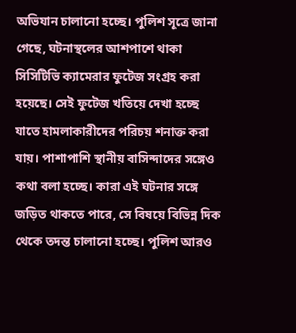অভিযান চালানো হচ্ছে। পুলিশ সূত্রে জানা গেছে, ঘটনাস্থলের আশপাশে থাকা সিসিটিভি ক্যামেরার ফুটেজ সংগ্রহ করা হয়েছে। সেই ফুটেজ খতিয়ে দেখা হচ্ছে যাতে হামলাকারীদের পরিচয় শনাক্ত করা যায়। পাশাপাশি স্থানীয় বাসিন্দাদের সঙ্গেও কথা বলা হচ্ছে। কারা এই ঘটনার সঙ্গে জড়িত থাকতে পারে, সে বিষয়ে বিভিন্ন দিক থেকে তদন্ত চালানো হচ্ছে। পুলিশ আরও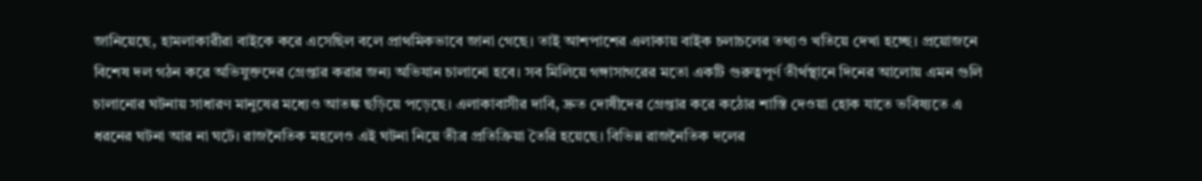জানিয়েছে, হামলাকারীরা বাইকে করে এসেছিল বলে প্রাথমিকভাবে জানা গেছে। তাই আশপাশের এলাকায় বাইক চলাচলের তথ্যও খতিয়ে দেখা হচ্ছে। প্রয়োজনে বিশেষ দল গঠন করে অভিযুক্তদের গ্রেপ্তার করার জন্য অভিযান চালানো হবে। সব মিলিয়ে গঙ্গাসাগরের মতো একটি গুরুত্বপূর্ণ তীর্থস্থানে দিনের আলোয় এমন গুলি চালানোর ঘটনায় সাধারণ মানুষের মধ্যেও আতঙ্ক ছড়িয়ে পড়েছে। এলাকাবাসীর দাবি, দ্রুত দোষীদের গ্রেপ্তার করে কঠোর শাস্তি দেওয়া হোক যাতে ভবিষ্যতে এ ধরনের ঘটনা আর না ঘটে। রাজনৈতিক মহলেও এই ঘটনা নিয়ে তীব্র প্রতিক্রিয়া তৈরি হয়েছে। বিভিন্ন রাজনৈতিক দলের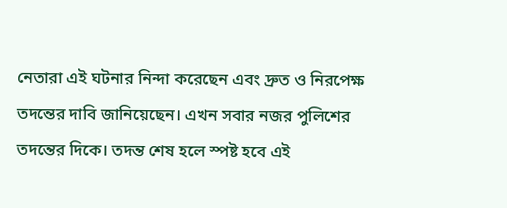নেতারা এই ঘটনার নিন্দা করেছেন এবং দ্রুত ও নিরপেক্ষ তদন্তের দাবি জানিয়েছেন। এখন সবার নজর পুলিশের তদন্তের দিকে। তদন্ত শেষ হলে স্পষ্ট হবে এই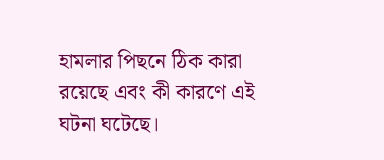হামলার পিছনে ঠিক কারা রয়েছে এবং কী কারণে এই ঘটনা ঘটেছে।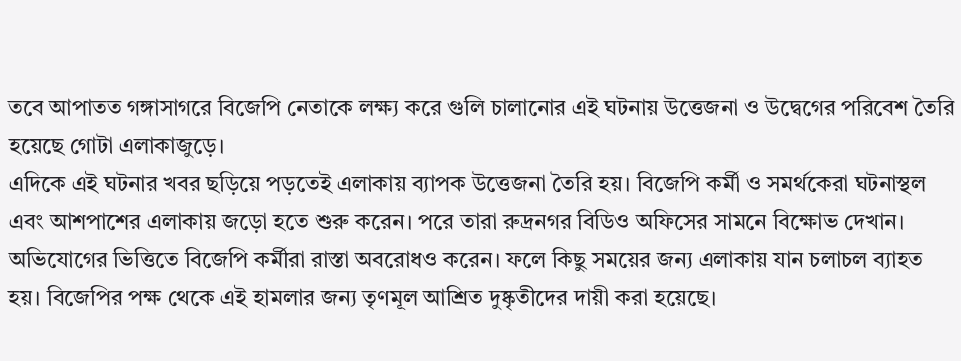তবে আপাতত গঙ্গাসাগরে বিজেপি নেতাকে লক্ষ্য করে গুলি চালানোর এই ঘটনায় উত্তেজনা ও উদ্বেগের পরিবেশ তৈরি হয়েছে গোটা এলাকাজুড়ে।
এদিকে এই ঘটনার খবর ছড়িয়ে পড়তেই এলাকায় ব্যাপক উত্তেজনা তৈরি হয়। বিজেপি কর্মী ও সমর্থকেরা ঘটনাস্থল এবং আশপাশের এলাকায় জড়ো হতে শুরু করেন। পরে তারা রুদ্রনগর বিডিও অফিসের সামনে বিক্ষোভ দেখান। অভিযোগের ভিত্তিতে বিজেপি কর্মীরা রাস্তা অবরোধও করেন। ফলে কিছু সময়ের জন্য এলাকায় যান চলাচল ব্যাহত হয়। বিজেপির পক্ষ থেকে এই হামলার জন্য তৃণমূল আশ্রিত দুষ্কৃতীদের দায়ী করা হয়েছে।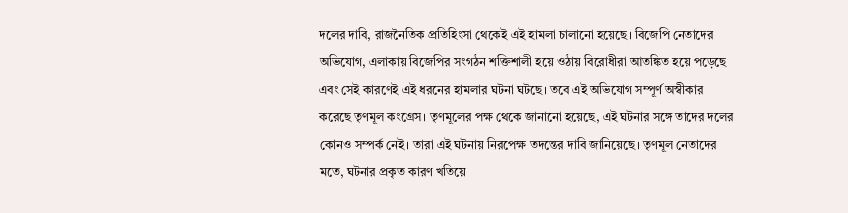দলের দাবি, রাজনৈতিক প্রতিহিংসা থেকেই এই হামলা চালানো হয়েছে। বিজেপি নেতাদের অভিযোগ, এলাকায় বিজেপির সংগঠন শক্তিশালী হয়ে ওঠায় বিরোধীরা আতঙ্কিত হয়ে পড়েছে এবং সেই কারণেই এই ধরনের হামলার ঘটনা ঘটছে। তবে এই অভিযোগ সম্পূর্ণ অস্বীকার করেছে তৃণমূল কংগ্রেস। তৃণমূলের পক্ষ থেকে জানানো হয়েছে, এই ঘটনার সঙ্গে তাদের দলের কোনও সম্পর্ক নেই। তারা এই ঘটনায় নিরপেক্ষ তদন্তের দাবি জানিয়েছে। তৃণমূল নেতাদের মতে, ঘটনার প্রকৃত কারণ খতিয়ে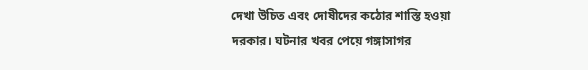দেখা উচিত এবং দোষীদের কঠোর শাস্তি হওয়া দরকার। ঘটনার খবর পেয়ে গঙ্গাসাগর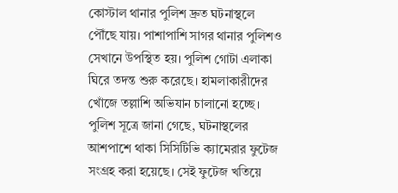কোস্টাল থানার পুলিশ দ্রুত ঘটনাস্থলে পৌঁছে যায়। পাশাপাশি সাগর থানার পুলিশও সেখানে উপস্থিত হয়। পুলিশ গোটা এলাকা ঘিরে তদন্ত শুরু করেছে। হামলাকারীদের খোঁজে তল্লাশি অভিযান চালানো হচ্ছে। পুলিশ সূত্রে জানা গেছে, ঘটনাস্থলের আশপাশে থাকা সিসিটিভি ক্যামেরার ফুটেজ সংগ্রহ করা হয়েছে। সেই ফুটেজ খতিয়ে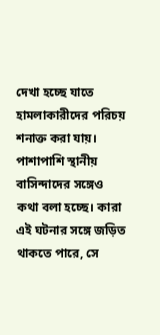দেখা হচ্ছে যাতে হামলাকারীদের পরিচয় শনাক্ত করা যায়। পাশাপাশি স্থানীয় বাসিন্দাদের সঙ্গেও কথা বলা হচ্ছে। কারা এই ঘটনার সঙ্গে জড়িত থাকতে পারে, সে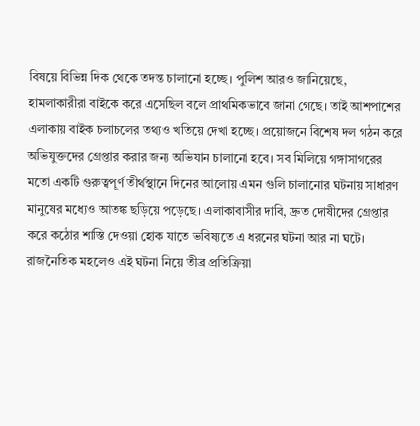বিষয়ে বিভিন্ন দিক থেকে তদন্ত চালানো হচ্ছে। পুলিশ আরও জানিয়েছে, হামলাকারীরা বাইকে করে এসেছিল বলে প্রাথমিকভাবে জানা গেছে। তাই আশপাশের এলাকায় বাইক চলাচলের তথ্যও খতিয়ে দেখা হচ্ছে। প্রয়োজনে বিশেষ দল গঠন করে অভিযুক্তদের গ্রেপ্তার করার জন্য অভিযান চালানো হবে। সব মিলিয়ে গঙ্গাসাগরের মতো একটি গুরুত্বপূর্ণ তীর্থস্থানে দিনের আলোয় এমন গুলি চালানোর ঘটনায় সাধারণ মানুষের মধ্যেও আতঙ্ক ছড়িয়ে পড়েছে। এলাকাবাসীর দাবি, দ্রুত দোষীদের গ্রেপ্তার করে কঠোর শাস্তি দেওয়া হোক যাতে ভবিষ্যতে এ ধরনের ঘটনা আর না ঘটে। রাজনৈতিক মহলেও এই ঘটনা নিয়ে তীব্র প্রতিক্রিয়া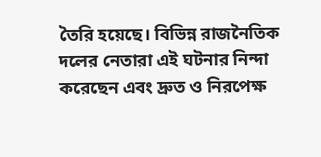তৈরি হয়েছে। বিভিন্ন রাজনৈতিক দলের নেতারা এই ঘটনার নিন্দা করেছেন এবং দ্রুত ও নিরপেক্ষ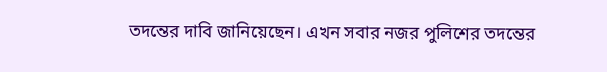তদন্তের দাবি জানিয়েছেন। এখন সবার নজর পুলিশের তদন্তের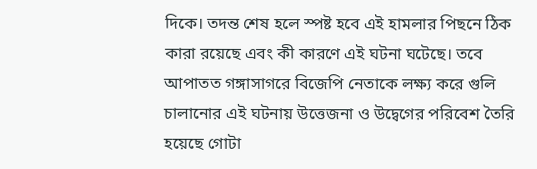দিকে। তদন্ত শেষ হলে স্পষ্ট হবে এই হামলার পিছনে ঠিক কারা রয়েছে এবং কী কারণে এই ঘটনা ঘটেছে। তবে আপাতত গঙ্গাসাগরে বিজেপি নেতাকে লক্ষ্য করে গুলি চালানোর এই ঘটনায় উত্তেজনা ও উদ্বেগের পরিবেশ তৈরি হয়েছে গোটা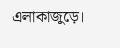এলাকাজুড়ে।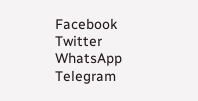Facebook
Twitter
WhatsApp
Telegram